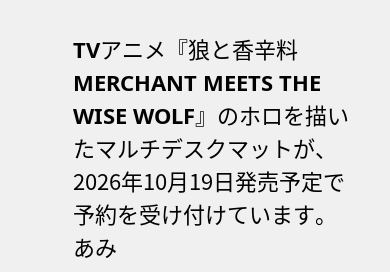TVアニメ『狼と香辛料 MERCHANT MEETS THE WISE WOLF』のホロを描いたマルチデスクマットが、2026年10月19日発売予定で予約を受け付けています。あみ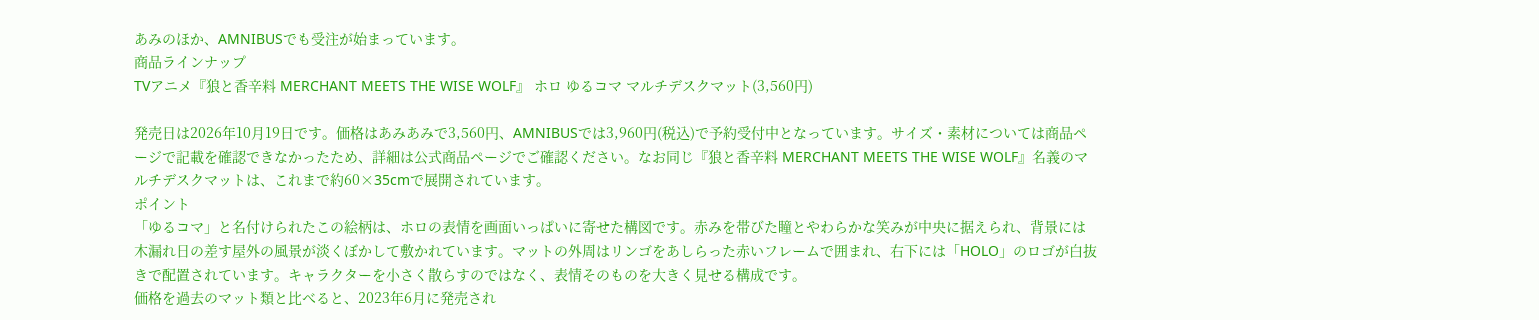あみのほか、AMNIBUSでも受注が始まっています。
商品ラインナップ
TVアニメ『狼と香辛料 MERCHANT MEETS THE WISE WOLF』 ホロ ゆるコマ マルチデスクマット(3,560円)

発売日は2026年10月19日です。価格はあみあみで3,560円、AMNIBUSでは3,960円(税込)で予約受付中となっています。サイズ・素材については商品ページで記載を確認できなかったため、詳細は公式商品ページでご確認ください。なお同じ『狼と香辛料 MERCHANT MEETS THE WISE WOLF』名義のマルチデスクマットは、これまで約60×35cmで展開されています。
ポイント
「ゆるコマ」と名付けられたこの絵柄は、ホロの表情を画面いっぱいに寄せた構図です。赤みを帯びた瞳とやわらかな笑みが中央に据えられ、背景には木漏れ日の差す屋外の風景が淡くぼかして敷かれています。マットの外周はリンゴをあしらった赤いフレームで囲まれ、右下には「HOLO」のロゴが白抜きで配置されています。キャラクターを小さく散らすのではなく、表情そのものを大きく見せる構成です。
価格を過去のマット類と比べると、2023年6月に発売され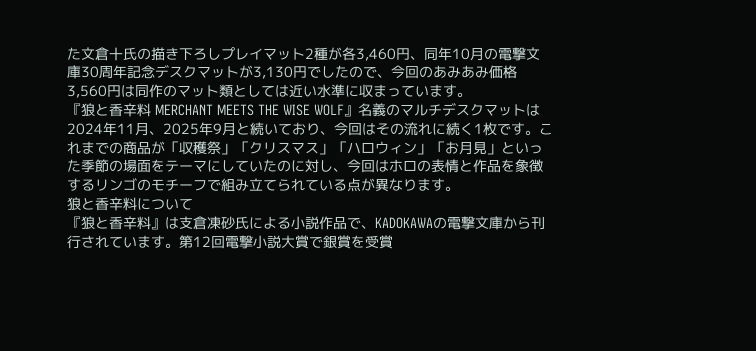た文倉十氏の描き下ろしプレイマット2種が各3,460円、同年10月の電撃文庫30周年記念デスクマットが3,130円でしたので、今回のあみあみ価格3,560円は同作のマット類としては近い水準に収まっています。
『狼と香辛料 MERCHANT MEETS THE WISE WOLF』名義のマルチデスクマットは2024年11月、2025年9月と続いており、今回はその流れに続く1枚です。これまでの商品が「収穫祭」「クリスマス」「ハロウィン」「お月見」といった季節の場面をテーマにしていたのに対し、今回はホロの表情と作品を象徴するリンゴのモチーフで組み立てられている点が異なります。
狼と香辛料について
『狼と香辛料』は支倉凍砂氏による小説作品で、KADOKAWAの電撃文庫から刊行されています。第12回電撃小説大賞で銀賞を受賞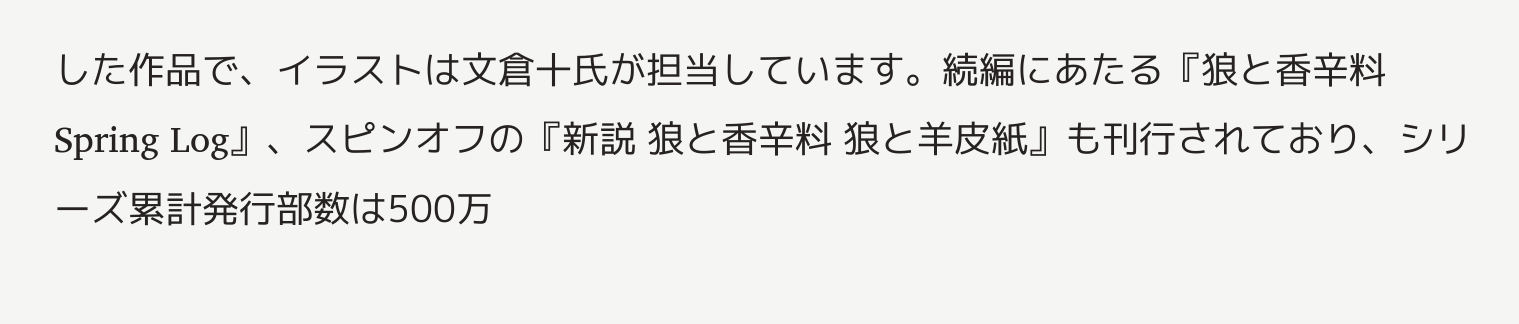した作品で、イラストは文倉十氏が担当しています。続編にあたる『狼と香辛料Spring Log』、スピンオフの『新説 狼と香辛料 狼と羊皮紙』も刊行されており、シリーズ累計発行部数は500万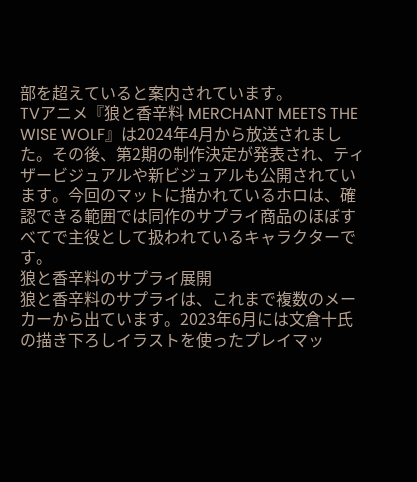部を超えていると案内されています。
TVアニメ『狼と香辛料 MERCHANT MEETS THE WISE WOLF』は2024年4月から放送されました。その後、第2期の制作決定が発表され、ティザービジュアルや新ビジュアルも公開されています。今回のマットに描かれているホロは、確認できる範囲では同作のサプライ商品のほぼすべてで主役として扱われているキャラクターです。
狼と香辛料のサプライ展開
狼と香辛料のサプライは、これまで複数のメーカーから出ています。2023年6月には文倉十氏の描き下ろしイラストを使ったプレイマッ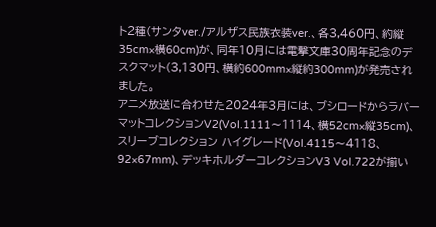ト2種(サンタver./アルザス民族衣装ver.、各3,460円、約縦35cm×横60cm)が、同年10月には電撃文庫30周年記念のデスクマット(3,130円、横約600mm×縦約300mm)が発売されました。
アニメ放送に合わせた2024年3月には、ブシロードからラバーマットコレクションV2(Vol.1111〜1114、横52cm×縦35cm)、スリーブコレクション ハイグレード(Vol.4115〜4118、92×67mm)、デッキホルダーコレクションV3 Vol.722が揃い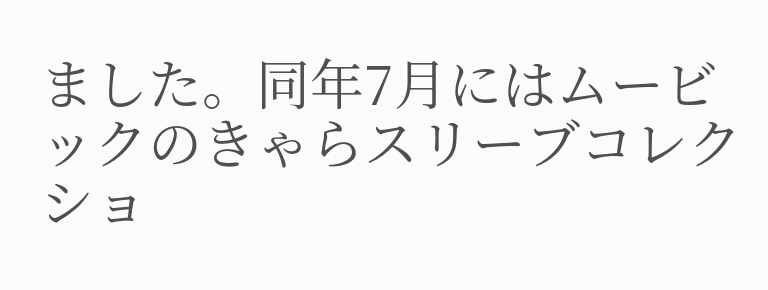ました。同年7月にはムービックのきゃらスリーブコレクショ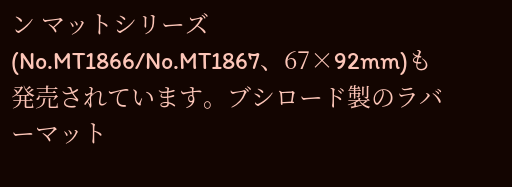ン マットシリーズ(No.MT1866/No.MT1867、67×92mm)も発売されています。ブシロード製のラバーマット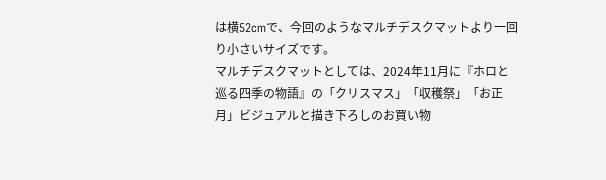は横52cmで、今回のようなマルチデスクマットより一回り小さいサイズです。
マルチデスクマットとしては、2024年11月に『ホロと巡る四季の物語』の「クリスマス」「収穫祭」「お正月」ビジュアルと描き下ろしのお買い物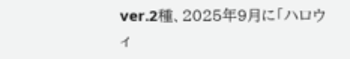ver.2種、2025年9月に「ハロウィ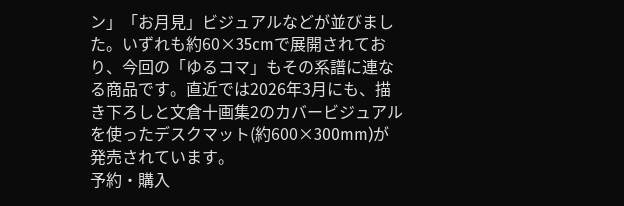ン」「お月見」ビジュアルなどが並びました。いずれも約60×35cmで展開されており、今回の「ゆるコマ」もその系譜に連なる商品です。直近では2026年3月にも、描き下ろしと文倉十画集2のカバービジュアルを使ったデスクマット(約600×300mm)が発売されています。
予約・購入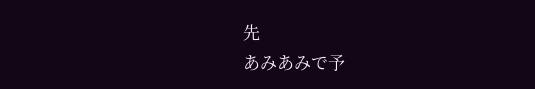先
あみあみで予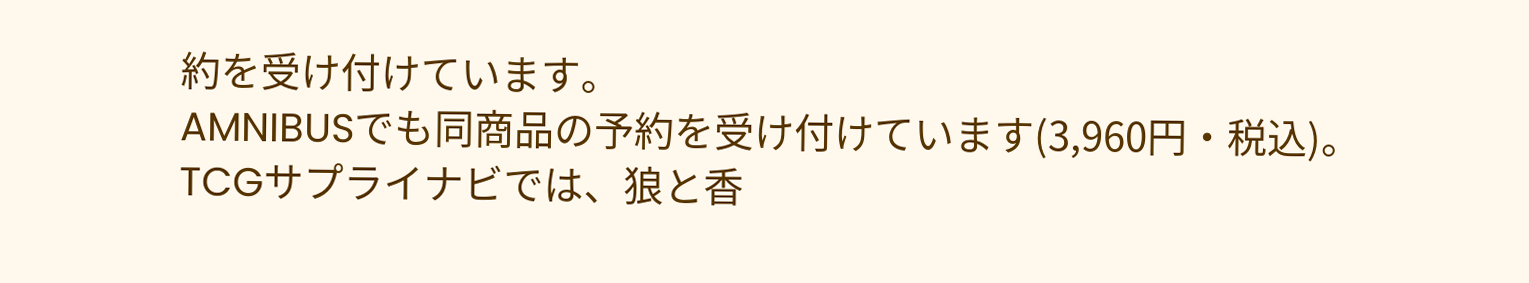約を受け付けています。
AMNIBUSでも同商品の予約を受け付けています(3,960円・税込)。
TCGサプライナビでは、狼と香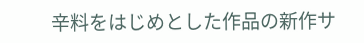辛料をはじめとした作品の新作サ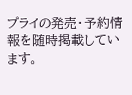プライの発売・予約情報を随時掲載しています。